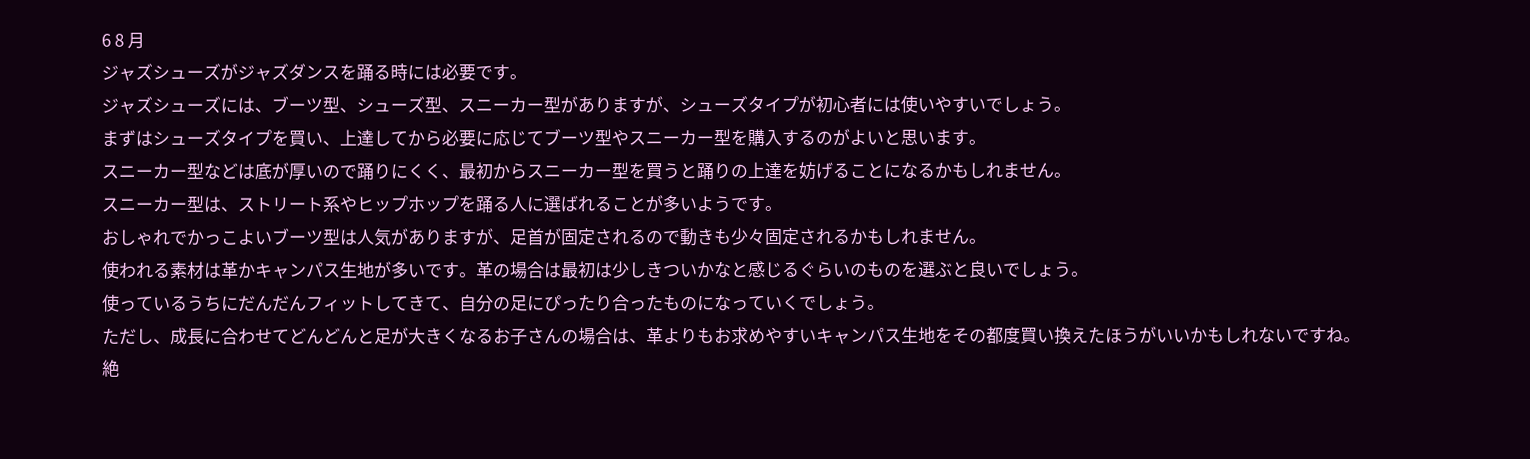6 8 月
ジャズシューズがジャズダンスを踊る時には必要です。
ジャズシューズには、ブーツ型、シューズ型、スニーカー型がありますが、シューズタイプが初心者には使いやすいでしょう。
まずはシューズタイプを買い、上達してから必要に応じてブーツ型やスニーカー型を購入するのがよいと思います。
スニーカー型などは底が厚いので踊りにくく、最初からスニーカー型を買うと踊りの上達を妨げることになるかもしれません。
スニーカー型は、ストリート系やヒップホップを踊る人に選ばれることが多いようです。
おしゃれでかっこよいブーツ型は人気がありますが、足首が固定されるので動きも少々固定されるかもしれません。
使われる素材は革かキャンパス生地が多いです。革の場合は最初は少しきついかなと感じるぐらいのものを選ぶと良いでしょう。
使っているうちにだんだんフィットしてきて、自分の足にぴったり合ったものになっていくでしょう。
ただし、成長に合わせてどんどんと足が大きくなるお子さんの場合は、革よりもお求めやすいキャンパス生地をその都度買い換えたほうがいいかもしれないですね。
絶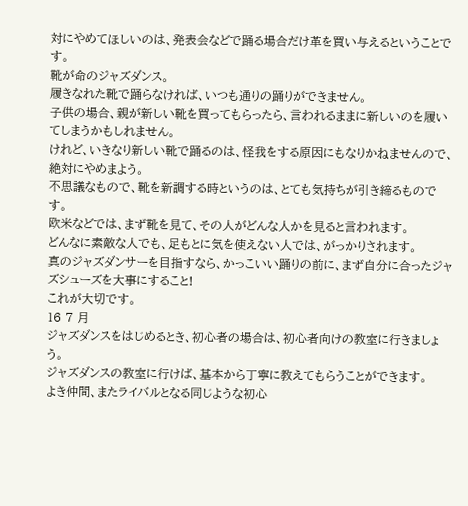対にやめてほしいのは、発表会などで踊る場合だけ革を買い与えるということです。
靴が命のジャズダンス。
履きなれた靴で踊らなければ、いつも通りの踊りができません。
子供の場合、親が新しい靴を買ってもらったら、言われるままに新しいのを履いてしまうかもしれません。
けれど、いきなり新しい靴で踊るのは、怪我をする原因にもなりかねませんので、絶対にやめまよう。
不思議なもので、靴を新調する時というのは、とても気持ちが引き締るものです。
欧米などでは、まず靴を見て、その人がどんな人かを見ると言われます。
どんなに素敵な人でも、足もとに気を使えない人では、がっかりされます。
真のジャズダンサーを目指すなら、かっこいい踊りの前に、まず自分に合ったジャズシューズを大事にすること!
これが大切です。
16 7 月
ジャズダンスをはじめるとき、初心者の場合は、初心者向けの教室に行きましょう。
ジャズダンスの教室に行けば、基本から丁寧に教えてもらうことができます。
よき仲間、またライバルとなる同じような初心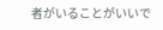者がいることがいいで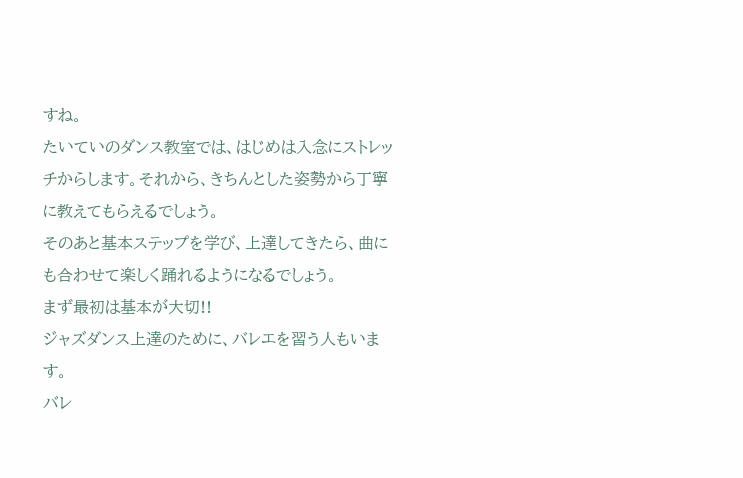すね。
たいていのダンス教室では、はじめは入念にストレッチからします。それから、きちんとした姿勢から丁寧に教えてもらえるでしょう。
そのあと基本ステップを学び、上達してきたら、曲にも合わせて楽しく踊れるようになるでしょう。
まず最初は基本が大切!!
ジャズダンス上達のために、バレエを習う人もいます。
バレ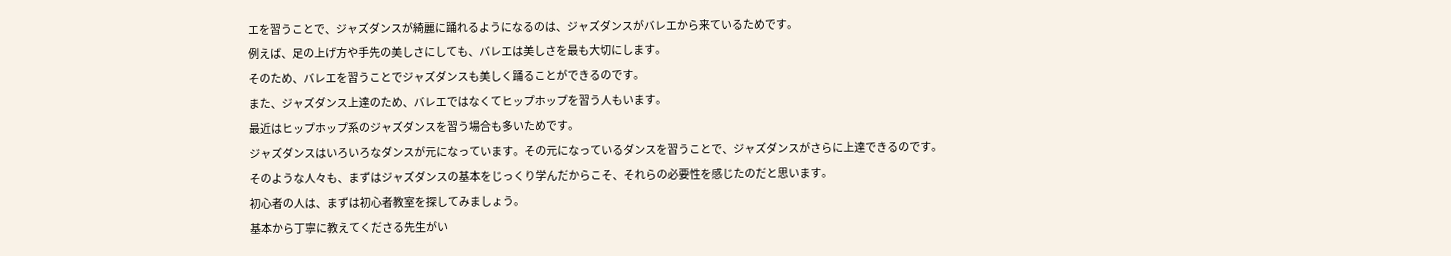エを習うことで、ジャズダンスが綺麗に踊れるようになるのは、ジャズダンスがバレエから来ているためです。
例えば、足の上げ方や手先の美しさにしても、バレエは美しさを最も大切にします。
そのため、バレエを習うことでジャズダンスも美しく踊ることができるのです。
また、ジャズダンス上達のため、バレエではなくてヒップホップを習う人もいます。
最近はヒップホップ系のジャズダンスを習う場合も多いためです。
ジャズダンスはいろいろなダンスが元になっています。その元になっているダンスを習うことで、ジャズダンスがさらに上達できるのです。
そのような人々も、まずはジャズダンスの基本をじっくり学んだからこそ、それらの必要性を感じたのだと思います。
初心者の人は、まずは初心者教室を探してみましょう。
基本から丁寧に教えてくださる先生がい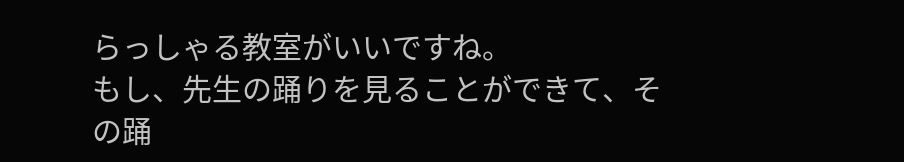らっしゃる教室がいいですね。
もし、先生の踊りを見ることができて、その踊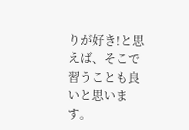りが好き!と思えば、そこで習うことも良いと思います。